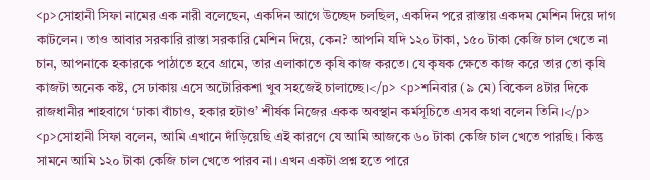<p>সোহানী সিফা নামের এক নারী বলেছেন, একদিন আগে উচ্ছেদ চলছিল, একদিন পরে রাস্তায় একদম মেশিন দিয়ে দাগ কাটলেন। তাও আবার সরকারি রাস্তা সরকারি মেশিন দিয়ে, কেন? আপনি যদি ১২০ টাকা, ১৫০ টাকা কেজি চাল খেতে না চান, আপনাকে হকারকে পাঠাতে হবে গ্রামে, তার এলাকাতে কৃষি কাজ করতে। যে কৃষক ক্ষেতে কাজ করে তার তো কৃষি কাজটা অনেক কষ্ট, সে ঢাকায় এসে অটোরিকশা খুব সহজেই চালাচ্ছে।</p> <p>শনিবার (৯ মে) বিকেল ৪টার দিকে রাজধানীর শাহবাগে ‘ঢাকা বাঁচাও, হকার হটাও’ শীর্ষক নিজের একক অবস্থান কর্মসূচিতে এসব কথা বলেন তিনি।</p> <p>সোহানী সিফা বলেন, আমি এখানে দাঁড়িয়েছি এই কারণে যে আমি আজকে ৬০ টাকা কেজি চাল খেতে পারছি। কিন্তু সামনে আমি ১২০ টাকা কেজি চাল খেতে পারব না। এখন একটা প্রশ্ন হতে পারে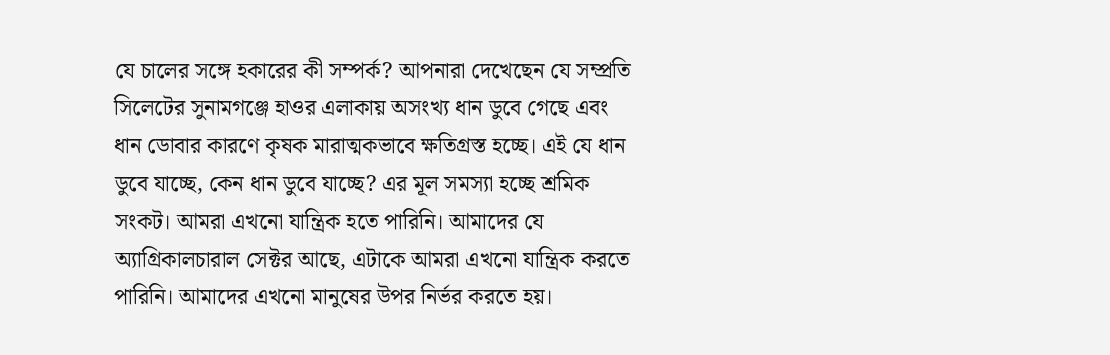যে চালের সঙ্গে হকারের কী সম্পর্ক? আপনারা দেখেছেন যে সম্প্রতি সিলেটের সুনামগঞ্জে হাওর এলাকায় অসংখ্য ধান ডুবে গেছে এবং ধান ডোবার কারণে কৃষক মারাত্মকভাবে ক্ষতিগ্রস্ত হচ্ছে। এই যে ধান ডুবে যাচ্ছে, কেন ধান ডুবে যাচ্ছে? এর মূল সমস্যা হচ্ছে শ্রমিক সংকট। আমরা এখনো যান্ত্রিক হতে পারিনি। আমাদের যে অ্যাগ্রিকালচারাল সেক্টর আছে, এটাকে আমরা এখনো যান্ত্রিক করতে পারিনি। আমাদের এখনো মানুষের উপর নির্ভর করতে হয়।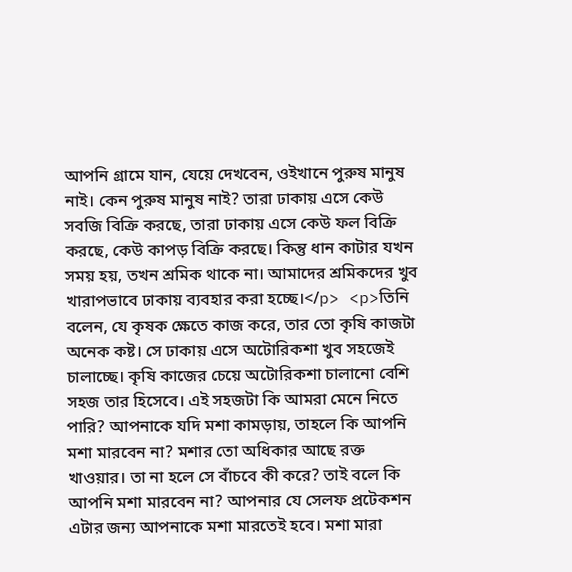আপনি গ্রামে যান, যেয়ে দেখবেন, ওইখানে পুরুষ মানুষ নাই। কেন পুরুষ মানুষ নাই? তারা ঢাকায় এসে কেউ সবজি বিক্রি করছে, তারা ঢাকায় এসে কেউ ফল বিক্রি করছে, কেউ কাপড় বিক্রি করছে। কিন্তু ধান কাটার যখন সময় হয়, তখন শ্রমিক থাকে না। আমাদের শ্রমিকদের খুব খারাপভাবে ঢাকায় ব্যবহার করা হচ্ছে।</p> <p>তিনি বলেন, যে কৃষক ক্ষেতে কাজ করে, তার তো কৃষি কাজটা অনেক কষ্ট। সে ঢাকায় এসে অটোরিকশা খুব সহজেই চালাচ্ছে। কৃষি কাজের চেয়ে অটোরিকশা চালানো বেশি সহজ তার হিসেবে। এই সহজটা কি আমরা মেনে নিতে পারি? আপনাকে যদি মশা কামড়ায়, তাহলে কি আপনি মশা মারবেন না? মশার তো অধিকার আছে রক্ত খাওয়ার। তা না হলে সে বাঁচবে কী করে? তাই বলে কি আপনি মশা মারবেন না? আপনার যে সেলফ প্রটেকশন এটার জন্য আপনাকে মশা মারতেই হবে। মশা মারা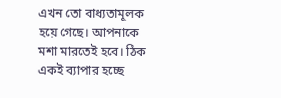এখন তো বাধ্যতামূলক হয়ে গেছে। আপনাকে মশা মারতেই হবে। ঠিক একই ব্যাপার হচ্ছে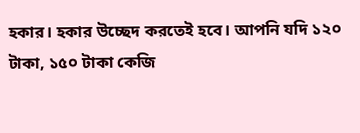হকার। হকার উচ্ছেদ করতেই হবে। আপনি যদি ১২০ টাকা, ১৫০ টাকা কেজি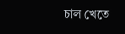চাল খেতে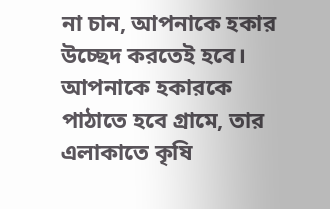না চান, আপনাকে হকার উচ্ছেদ করতেই হবে। আপনাকে হকারকে পাঠাতে হবে গ্রামে, তার এলাকাতে কৃষি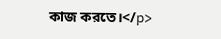কাজ করতে।</p>